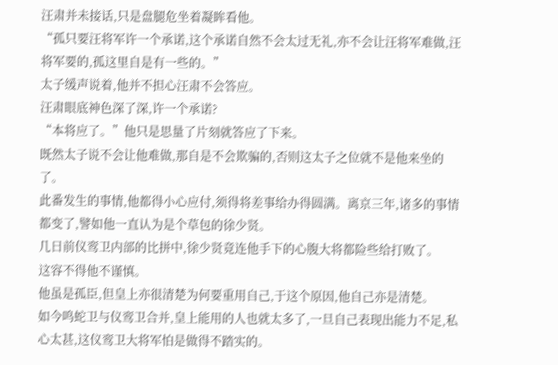汪肃并未接话,只是盘腿危坐着凝眸看他。
“孤只要汪将军许一个承诺,这个承诺自然不会太过无礼,亦不会让汪将军难做,汪将军要的,孤这里自是有一些的。”
太子缓声说着,他并不担心汪肃不会答应。
汪肃眼底神色深了深,许一个承诺?
“本将应了。”他只是思量了片刻就答应了下来。
既然太子说不会让他难做,那自是不会欺骗的,否则这太子之位就不是他来坐的了。
此番发生的事情,他都得小心应付,须得将差事给办得圆满。离京三年,诸多的事情都变了,譬如他一直认为是个草包的徐少贤。
几日前仪鸾卫内部的比拼中,徐少贤竟连他手下的心腹大将都险些给打败了。
这容不得他不谨慎。
他虽是孤臣,但皇上亦很清楚为何要重用自己,于这个原因,他自己亦是清楚。
如今鸣蛇卫与仪鸾卫合并,皇上能用的人也就太多了,一旦自己表现出能力不足,私心太甚,这仪鸾卫大将军怕是做得不踏实的。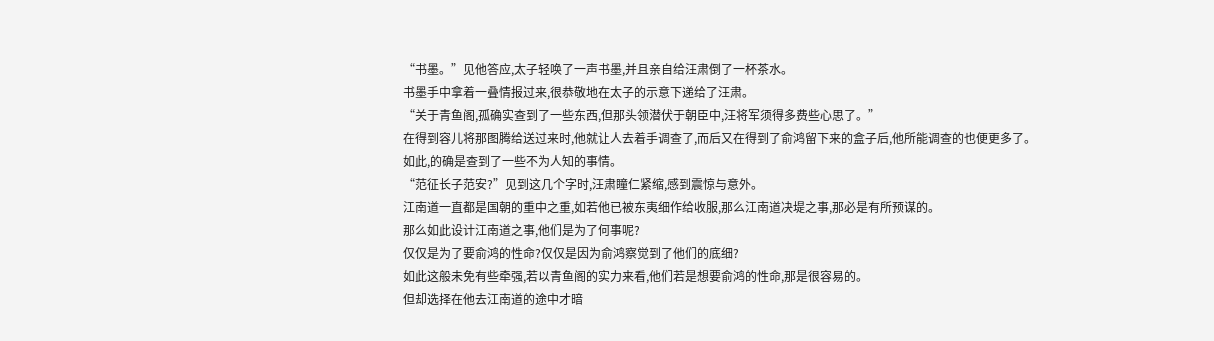“书墨。”见他答应,太子轻唤了一声书墨,并且亲自给汪肃倒了一杯茶水。
书墨手中拿着一叠情报过来,很恭敬地在太子的示意下递给了汪肃。
“关于青鱼阁,孤确实查到了一些东西,但那头领潜伏于朝臣中,汪将军须得多费些心思了。”
在得到容儿将那图腾给送过来时,他就让人去着手调查了,而后又在得到了俞鸿留下来的盒子后,他所能调查的也便更多了。
如此,的确是查到了一些不为人知的事情。
“范征长子范安?”见到这几个字时,汪肃瞳仁紧缩,感到震惊与意外。
江南道一直都是国朝的重中之重,如若他已被东夷细作给收服,那么江南道决堤之事,那必是有所预谋的。
那么如此设计江南道之事,他们是为了何事呢?
仅仅是为了要俞鸿的性命?仅仅是因为俞鸿察觉到了他们的底细?
如此这般未免有些牵强,若以青鱼阁的实力来看,他们若是想要俞鸿的性命,那是很容易的。
但却选择在他去江南道的途中才暗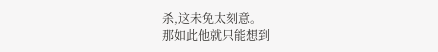杀,这未免太刻意。
那如此他就只能想到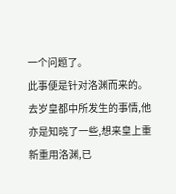一个问题了。
此事便是针对洛渊而来的。
去岁皇都中所发生的事情,他亦是知晓了一些,想来皇上重新重用洛渊,已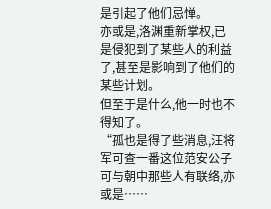是引起了他们忌惮。
亦或是,洛渊重新掌权,已是侵犯到了某些人的利益了,甚至是影响到了他们的某些计划。
但至于是什么,他一时也不得知了。
“孤也是得了些消息,汪将军可查一番这位范安公子可与朝中那些人有联络,亦或是……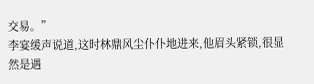交易。”
李宴缓声说道,这时林鼎风尘仆仆地进来,他眉头紧锁,很显然是遇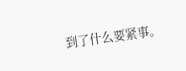到了什么要紧事。